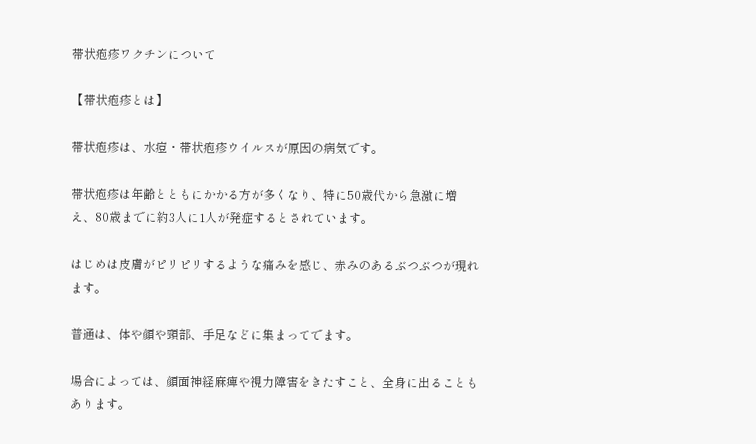帯状疱疹ワクチンについて

【帯状疱疹とは】

帯状疱疹は、水痘・帯状疱疹ウイルスが原因の病気です。

帯状疱疹は年齢とともにかかる方が多くなり、特に50歳代から急激に増え、80歳までに約3人に1人が発症するとされています。

はじめは皮膚がピリピリするような痛みを感じ、赤みのあるぶつぶつが現れます。

普通は、体や顔や頸部、手足などに集まってでます。

場合によっては、顔面神経麻痺や視力障害をきたすこと、全身に出ることもあります。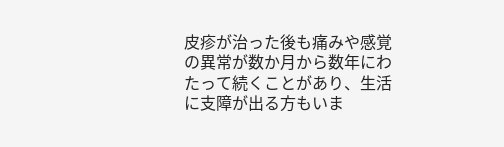皮疹が治った後も痛みや感覚の異常が数か月から数年にわたって続くことがあり、生活に支障が出る方もいま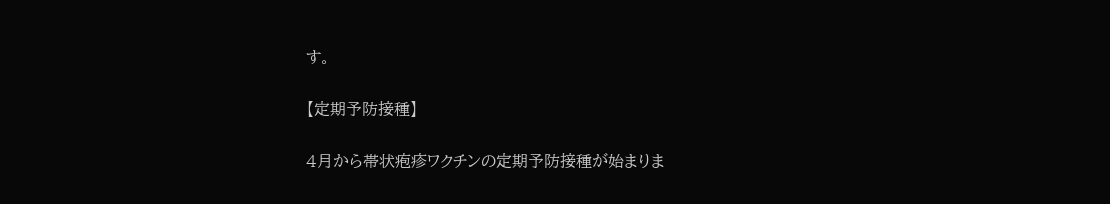す。

【定期予防接種】

4月から帯状疱疹ワクチンの定期予防接種が始まりま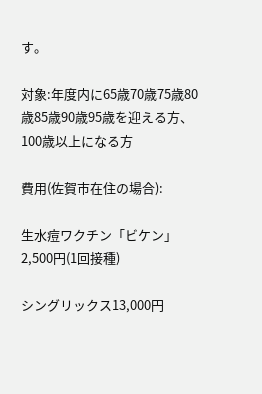す。

対象:年度内に65歳70歳75歳80歳85歳90歳95歳を迎える方、100歳以上になる方

費用(佐賀市在住の場合):

生水痘ワクチン「ビケン」2,500円(1回接種)

シングリックス13,000円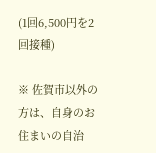(1回6,500円を2回接種)

※ 佐賀市以外の方は、自身のお住まいの自治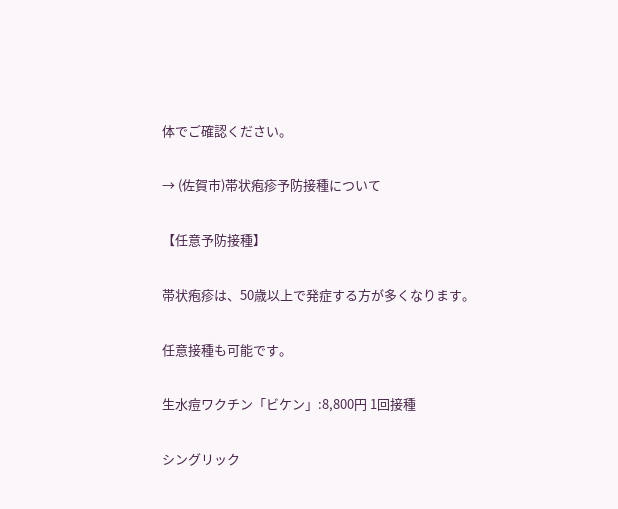体でご確認ください。

→ (佐賀市)帯状疱疹予防接種について

【任意予防接種】

帯状疱疹は、50歳以上で発症する方が多くなります。

任意接種も可能です。

生水痘ワクチン「ビケン」:8,800円 1回接種

シングリック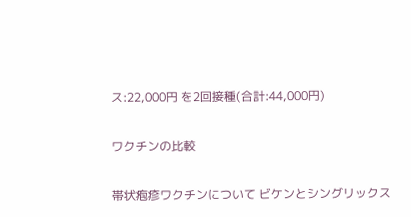ス:22,000円 を2回接種(合計:44,000円)

ワクチンの比較

帯状疱疹ワクチンについて ビケンとシングリックス